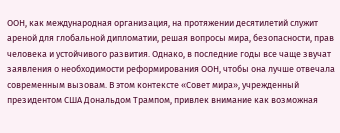ООН, как международная организация, на протяжении десятилетий служит ареной для глобальной дипломатии, решая вопросы мира, безопасности, прав человека и устойчивого развития. Однако, в последние годы все чаще звучат заявления о необходимости реформирования ООН, чтобы она лучше отвечала современным вызовам. В этом контексте «Совет мира», учрежденный президентом США Дональдом Трампом, привлек внимание как возможная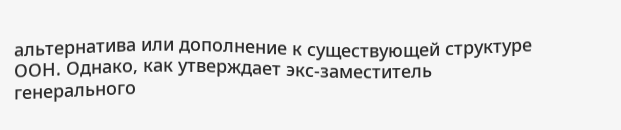альтернатива или дополнение к существующей структуре ООН. Однако, как утверждает экс-заместитель генерального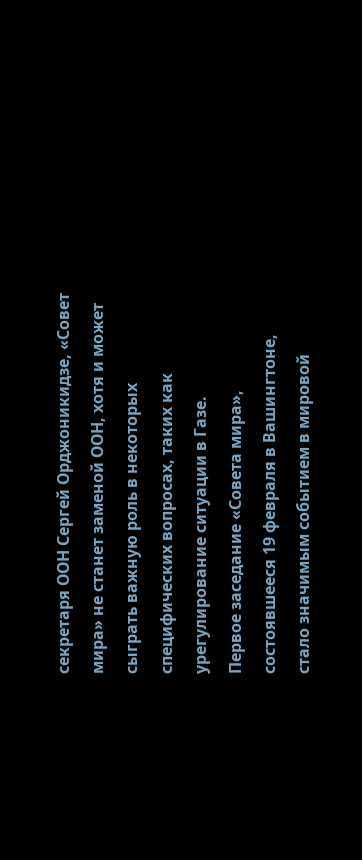секретаря ООН Сергей Орджоникидзе, «Совет мира» не станет заменой ООН, хотя и может сыграть важную роль в некоторых специфических вопросах, таких как урегулирование ситуации в Газе.
Первое заседание «Совета мира», состоявшееся 19 февраля в Вашингтоне, стало значимым событием в мировой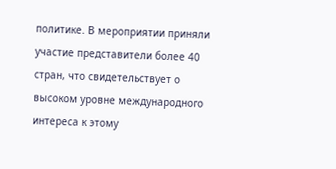политике. В мероприятии приняли участие представители более 40 стран, что свидетельствует о высоком уровне международного интереса к этому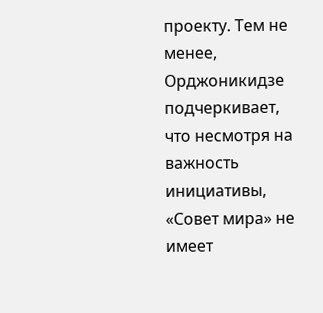проекту. Тем не менее, Орджоникидзе подчеркивает, что несмотря на важность инициативы, «Совет мира» не имеет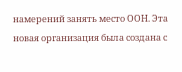намерений занять место ООН. Эта новая организация была создана с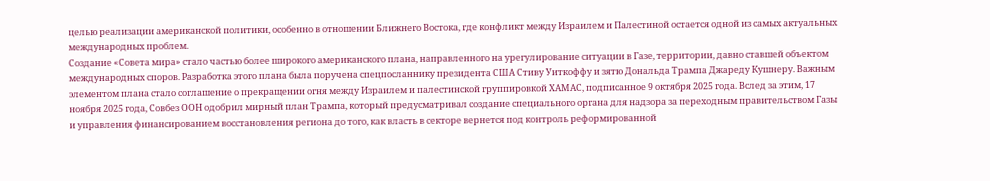целью реализации американской политики, особенно в отношении Ближнего Востока, где конфликт между Израилем и Палестиной остается одной из самых актуальных международных проблем.
Создание «Совета мира» стало частью более широкого американского плана, направленного на урегулирование ситуации в Газе, территории, давно ставшей объектом международных споров. Разработка этого плана была поручена спецпосланнику президента США Стиву Уиткоффу и зятю Дональда Трампа Джареду Кушнеру. Важным элементом плана стало соглашение о прекращении огня между Израилем и палестинской группировкой ХАМАС, подписанное 9 октября 2025 года. Вслед за этим, 17 ноября 2025 года, Совбез ООН одобрил мирный план Трампа, который предусматривал создание специального органа для надзора за переходным правительством Газы и управления финансированием восстановления региона до того, как власть в секторе вернется под контроль реформированной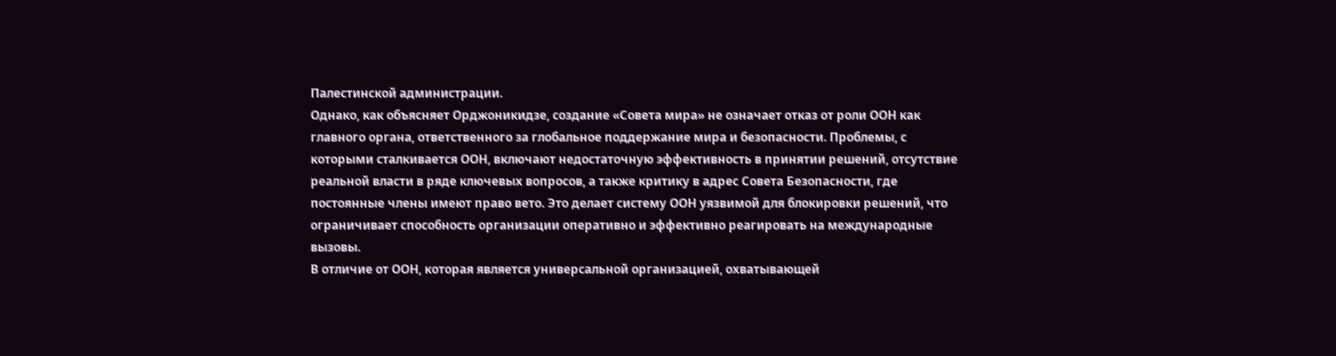Палестинской администрации.
Однако, как объясняет Орджоникидзе, создание «Совета мира» не означает отказ от роли ООН как главного органа, ответственного за глобальное поддержание мира и безопасности. Проблемы, с которыми сталкивается ООН, включают недостаточную эффективность в принятии решений, отсутствие реальной власти в ряде ключевых вопросов, а также критику в адрес Совета Безопасности, где постоянные члены имеют право вето. Это делает систему ООН уязвимой для блокировки решений, что ограничивает способность организации оперативно и эффективно реагировать на международные вызовы.
В отличие от ООН, которая является универсальной организацией, охватывающей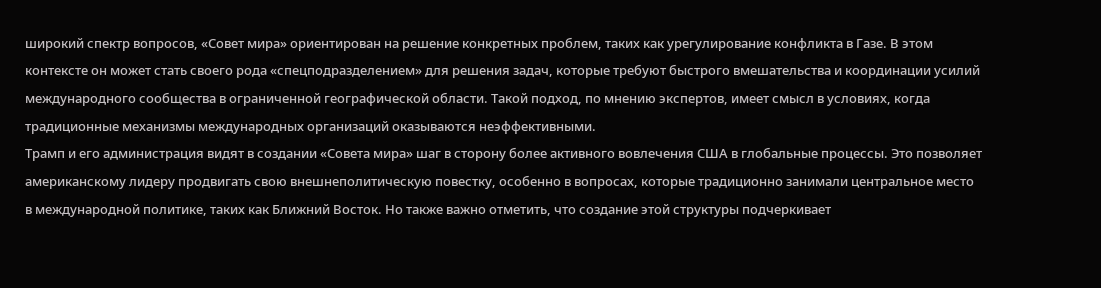широкий спектр вопросов, «Совет мира» ориентирован на решение конкретных проблем, таких как урегулирование конфликта в Газе. В этом контексте он может стать своего рода «спецподразделением» для решения задач, которые требуют быстрого вмешательства и координации усилий международного сообщества в ограниченной географической области. Такой подход, по мнению экспертов, имеет смысл в условиях, когда традиционные механизмы международных организаций оказываются неэффективными.
Трамп и его администрация видят в создании «Совета мира» шаг в сторону более активного вовлечения США в глобальные процессы. Это позволяет американскому лидеру продвигать свою внешнеполитическую повестку, особенно в вопросах, которые традиционно занимали центральное место в международной политике, таких как Ближний Восток. Но также важно отметить, что создание этой структуры подчеркивает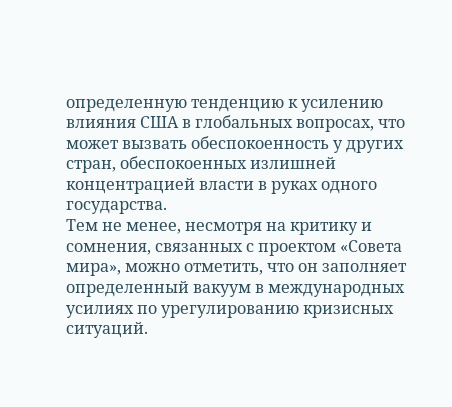определенную тенденцию к усилению влияния США в глобальных вопросах, что может вызвать обеспокоенность у других стран, обеспокоенных излишней концентрацией власти в руках одного государства.
Тем не менее, несмотря на критику и сомнения, связанных с проектом «Совета мира», можно отметить, что он заполняет определенный вакуум в международных усилиях по урегулированию кризисных ситуаций.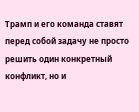Трамп и его команда ставят перед собой задачу не просто решить один конкретный конфликт, но и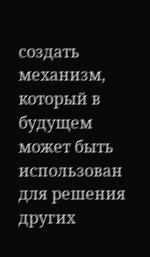создать механизм, который в будущем может быть использован для решения других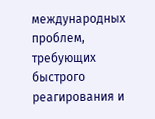международных проблем, требующих быстрого реагирования и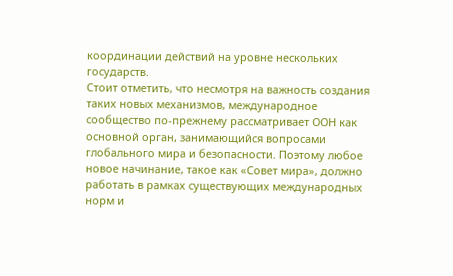координации действий на уровне нескольких государств.
Стоит отметить, что несмотря на важность создания таких новых механизмов, международное сообщество по-прежнему рассматривает ООН как основной орган, занимающийся вопросами глобального мира и безопасности. Поэтому любое новое начинание, такое как «Совет мира», должно работать в рамках существующих международных норм и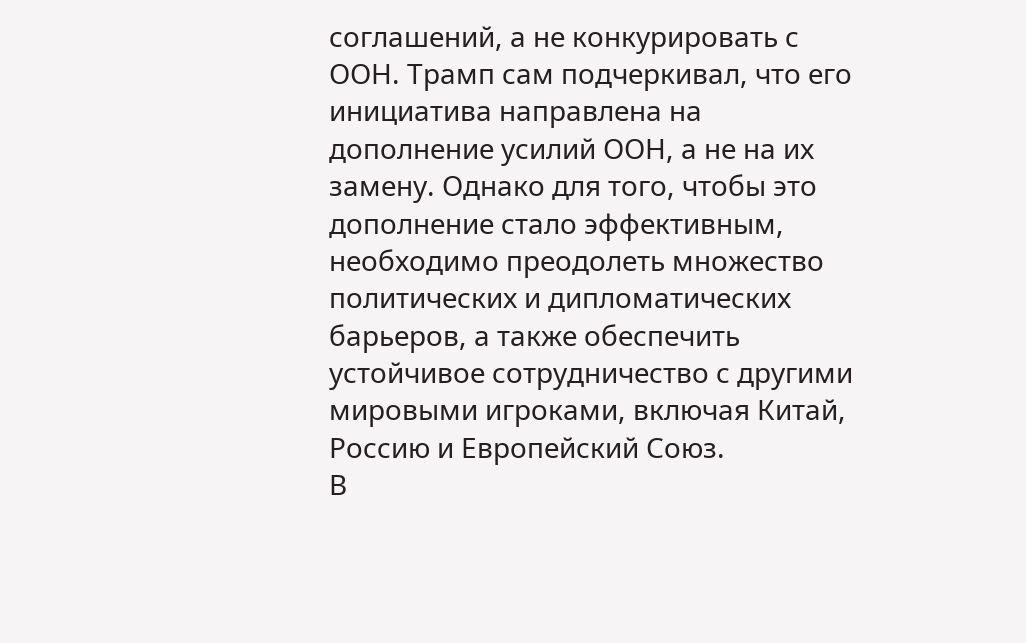соглашений, а не конкурировать с ООН. Трамп сам подчеркивал, что его инициатива направлена на дополнение усилий ООН, а не на их замену. Однако для того, чтобы это дополнение стало эффективным, необходимо преодолеть множество политических и дипломатических барьеров, а также обеспечить устойчивое сотрудничество с другими мировыми игроками, включая Китай, Россию и Европейский Союз.
В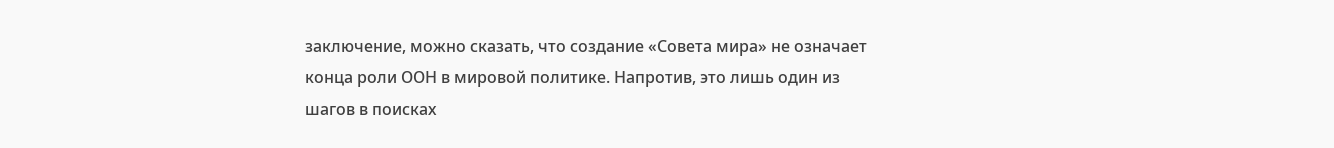заключение, можно сказать, что создание «Совета мира» не означает конца роли ООН в мировой политике. Напротив, это лишь один из шагов в поисках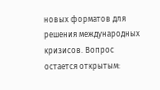новых форматов для решения международных кризисов. Вопрос остается открытым: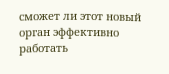сможет ли этот новый орган эффективно работать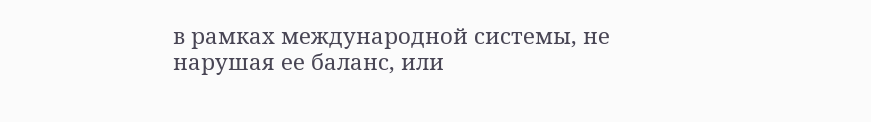в рамках международной системы, не нарушая ее баланс, или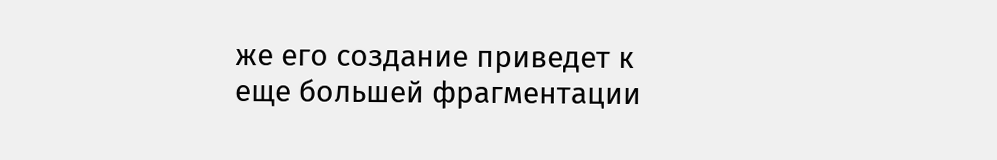же его создание приведет к еще большей фрагментации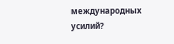международных усилий?